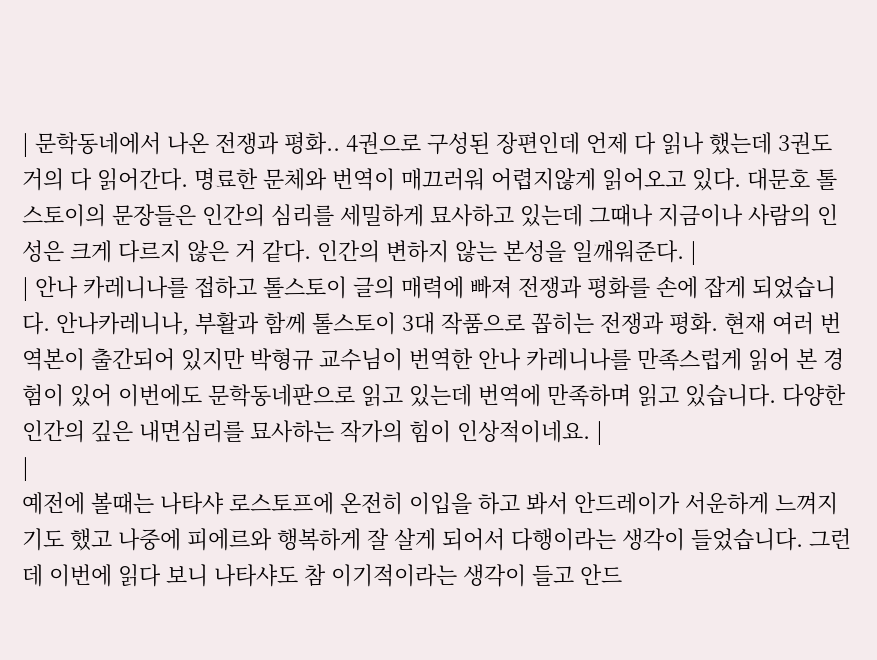| 문학동네에서 나온 전쟁과 평화.. 4권으로 구성된 장편인데 언제 다 읽나 했는데 3권도 거의 다 읽어간다. 명료한 문체와 번역이 매끄러워 어렵지않게 읽어오고 있다. 대문호 톨스토이의 문장들은 인간의 심리를 세밀하게 묘사하고 있는데 그때나 지금이나 사람의 인성은 크게 다르지 않은 거 같다. 인간의 변하지 않는 본성을 일깨워준다. |
| 안나 카레니나를 접하고 톨스토이 글의 매력에 빠져 전쟁과 평화를 손에 잡게 되었습니다. 안나카레니나, 부활과 함께 톨스토이 3대 작품으로 꼽히는 전쟁과 평화. 현재 여러 번역본이 출간되어 있지만 박형규 교수님이 번역한 안나 카레니나를 만족스럽게 읽어 본 경험이 있어 이번에도 문학동네판으로 읽고 있는데 번역에 만족하며 읽고 있습니다. 다양한 인간의 깊은 내면심리를 묘사하는 작가의 힘이 인상적이네요. |
|
예전에 볼때는 나타샤 로스토프에 온전히 이입을 하고 봐서 안드레이가 서운하게 느껴지기도 했고 나중에 피에르와 행복하게 잘 살게 되어서 다행이라는 생각이 들었습니다. 그런데 이번에 읽다 보니 나타샤도 참 이기적이라는 생각이 들고 안드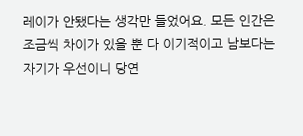레이가 안됐다는 생각만 들었어요. 모든 인간은 조금씩 차이가 있을 뿐 다 이기적이고 남보다는 자기가 우선이니 당연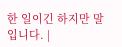한 일이긴 하지만 말입니다. |